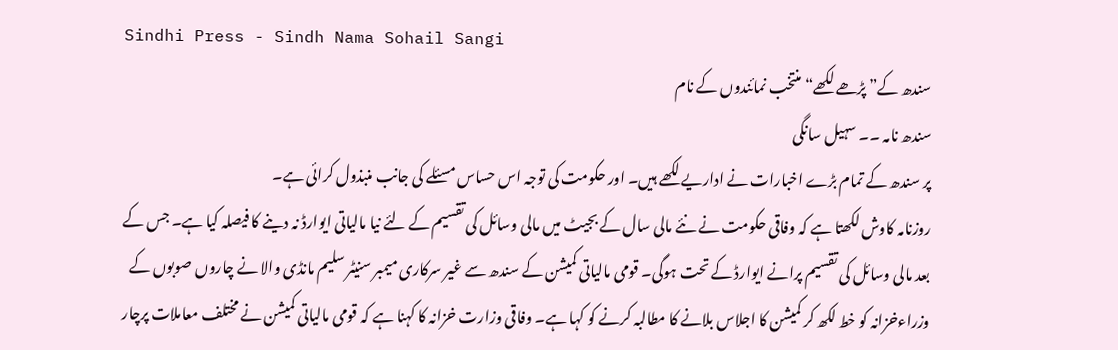Sindhi Press - Sindh Nama Sohail Sangi
سندھ کے” پڑھے لکھے“ منتخب نمائندوں کے نام
سندھ نامہ ۔۔ سہیل سانگی
پر سندھ کے تمام بڑے اخبارات نے اداریے لکھے ہیں۔ اور حکومت کی توجہ اس حساس مسئلے کی جانب منبذول کرائی ہے۔
روزنامہ کاوش لکھتا ہے کہ وفاقی حکومت نے نئے مالی سال کے بجیٹ میں مالی وسائل کی تقسیم کے لئے نیا مالیاتی ایوارڈ نہ دینے کا فیصلہ کیا ہے۔ جس کے بعد مالی وسائل کی تقسیم پرانے ایوارڈ کے تحت ہوگی۔ قومی مالیاتی کمیشن کے سندھ سے غیر سرکاری میمبر سنیٹر سلیم مانڈی والا نے چاروں صوبوں کے وزراءخزانہ کو خط لکھ کر کمیشن کا اجلاس بلانے کا مطالبہ کرنے کو کہا ہے۔ وفاقی وزارت خزانہ کا کہنا ہے کہ قومی مالیاتی کمیشن نے مختلف معاملات پرچار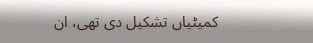کمیٹیاں تشکیل دی تھی، ان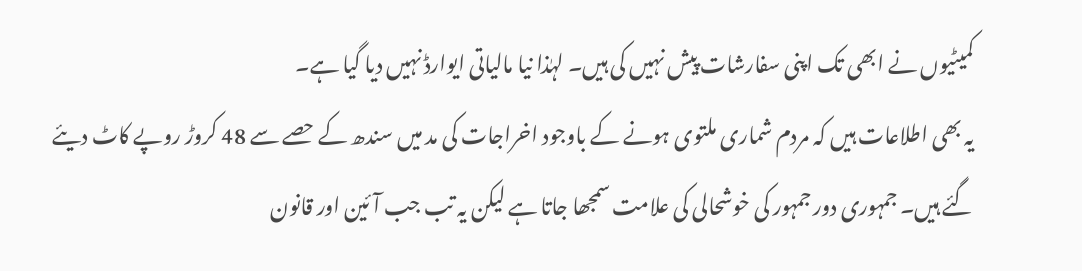کمیٹیوں نے ابھی تک اپنی سفارشات پیش نہیں کی ہیں۔ لہٰذا نیا مالیاتی ایوارڈ نہیں دیا گیا ہے۔
یہ بھی اطلاعات ہیں کہ مردم شماری ملتوی ہونے کے باوجود اخراجات کی مد میں سندھ کے حصے سے 48 کروڑ روپے کاٹ دیئے گئے ہیں۔ جمہوری دور جمہور کی خوشحالی کی علامت سمجھا جاتا ہے لیکن یہ تب جب آئین اور قانون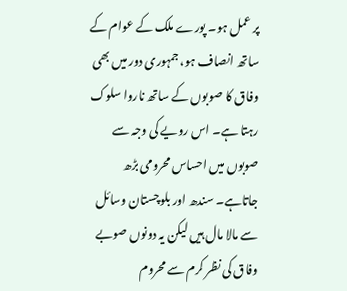پر عمل ہو۔ پورے ملک کے عوام کے ساتھ انصاف ہو، جمہوری دور میں بھی وفاق کا صوبوں کے ساتھ ناروا سلوک رہتا ہے۔ اس رویے کی وجہ سے صوبوں میں احساس محرومی بڑھ جاتاہے۔ سندھ اور بلوچستان وسائل سے مالا مال ہیں لیکن یہ دونوں صوبے وفاق کی نظر کرم سے محروم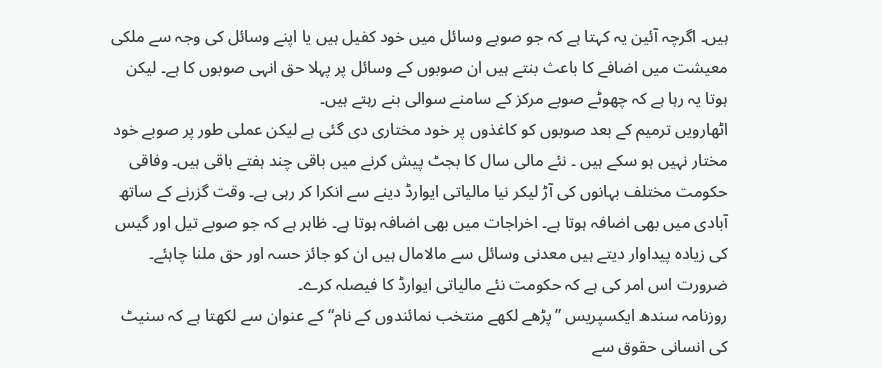ہیں۔ اگرچہ آئین یہ کہتا ہے کہ جو صوبے وسائل میں خود کفیل ہیں یا اپنے وسائل کی وجہ سے ملکی معیشت میں اضافے کا باعث بنتے ہیں ان صوبوں کے وسائل پر پہلا حق انہی صوبوں کا ہے۔ لیکن ہوتا یہ رہا ہے کہ چھوٹے صوبے مرکز کے سامنے سوالی بنے رہتے ہیں۔
اٹھارویں ترمیم کے بعد صوبوں کو کاغذوں پر خود مختاری دی گئی ہے لیکن عملی طور پر صوبے خود مختار نہیں ہو سکے ہیں ۔ نئے مالی سال کا بجٹ پیش کرنے میں باقی چند ہفتے باقی ہیں۔ وفاقی حکومت مختلف بہانوں کی آڑ لیکر نیا مالیاتی ایوارڈ دینے سے انکرا کر رہی ہے۔ وقت گزرنے کے ساتھ آبادی میں بھی اضافہ ہوتا ہے۔ اخراجات میں بھی اضافہ ہوتا ہے۔ ظاہر ہے کہ جو صوبے تیل اور گیس کی زیادہ پیداوار دیتے ہیں معدنی وسائل سے مالامال ہیں ان کو جائز حسہ اور حق ملنا چاہئے۔ ضرورت اس امر کی ہے کہ حکومت نئے مالیاتی ایوارڈ کا فیصلہ کرے۔
روزنامہ سندھ ایکسپریس ”پڑھے لکھے منتخب نمائندوں کے نام“ کے عنوان سے لکھتا ہے کہ سنیٹ کی انسانی حقوق سے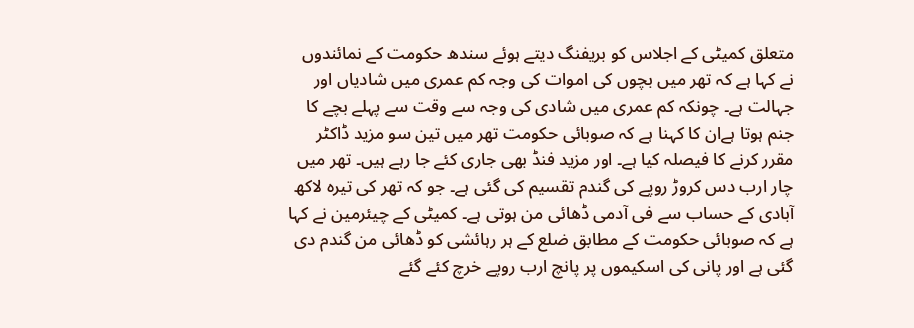متعلق کمیٹی کے اجلاس کو بریفنگ دیتے ہوئے سندھ حکومت کے نمائندوں نے کہا ہے کہ تھر میں بچوں کی اموات کی وجہ کم عمری میں شادیاں اور جہالت ہے۔ چونکہ کم عمری میں شادی کی وجہ سے وقت سے پہلے بچے کا جنم ہوتا ہےان کا کہنا ہے کہ صوبائی حکومت تھر میں تین سو مزید ڈاکٹر مقرر کرنے کا فیصلہ کیا ہے۔ اور مزید فنڈ بھی جاری کئے جا رہے ہیں۔ تھر میں چار ارب دس کروڑ روپے کی گندم تقسیم کی گئی ہے۔ جو کہ تھر کی تیرہ لاکھ آبادی کے حساب سے فی آدمی ڈھائی من ہوتی ہے۔ کمیٹی کے چیئرمین نے کہا ہے کہ صوبائی حکومت کے مطابق ضلع کے ہر رہائشی کو ڈھائی من گندم دی گئی ہے اور پانی کی اسکیموں پر پانچ ارب روپے خرچ کئے گئے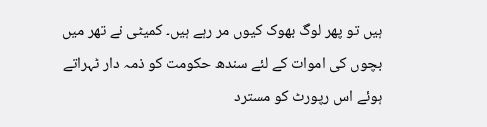ہیں تو پھر لوگ بھوک کیوں مر رہے ہیں۔ کمیٹی نے تھر میں بچوں کی اموات کے لئے سندھ حکومت کو ذمہ دار ٹہراتے ہوئے اس رپورٹ کو مسترد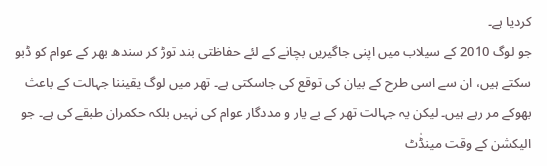کردیا ہے۔
جو لوگ 2010 کے سیلاب میں اپنی جاگیریں بچانے کے لئے حفاظتی بند توڑ کر سندھ بھر کے عوام کو ڈبو سکتے ہیں، ان سے اسی طرح کے بیان کی توقع کی جاسکتی ہے۔ تھر میں لوگ یقیننا جہالت کے باعث بھوکے مر رہے ہیں۔ لیکن یہ جہالت تھر کے بے یار و مددگار عوام کی نہیں بلکہ حکمران طبقے کی ہے۔ جو الیکشن کے وقت مینڈٰٹ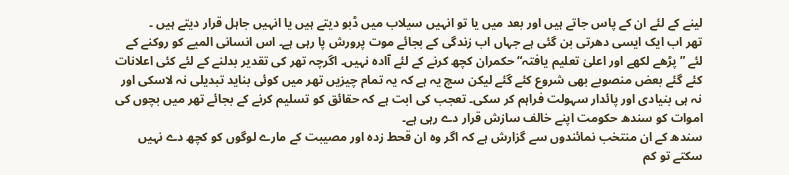لینے کے لئے ان کے پاس جاتے ہیں اور بعد میں یا تو انہیں سیلاب میں ڈبو دیتے ہیں یا انہیں جاہل قرار دیتے ہیں ۔
تھر اب ایک ایسی دھرتی بن گئی ہے جہاں اب زندگی کے بجائے موت پرورش پا رہی ہے۔ اس انسانی المیے کو روکنے کے لئے ” پڑھے لکھے اور اعلیٰ تعلیم یافتہ“ حکمران کچھ کرنے کے لئے آادہ نہیں۔ اگرچہ تھر کی تقدیر بدلنے کے لئے کئی اعلانات کئے گئے بعض منصوبے بھی شروع کئے گئے لیکن سچ یہ ہے کہ یہ تمام چیزیں تھر میں کوئی بناید تبدیلی نہ لاسکی اور نہ ہی بنیادی اور پائدار سہولت فراہم کر سکی۔ تعجب کی ابت ہے کہ حقائق کو تسلیم کرنے کے بجائے تھر میں بچوں کی اموات کو سندھ حکومت اپنے خالف سازش قرار دے رہی ہے۔
سندھ کے ان منتخب نمائندوں سے گزارش ہے کہ اگر وہ ان قحط زدہ اور مصیبت کے مارے لوگوں کو کچھ دے نہیں سکتے تو کم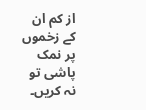از کم ان کے زخموں پر نمک پاشی تو نہ کریں۔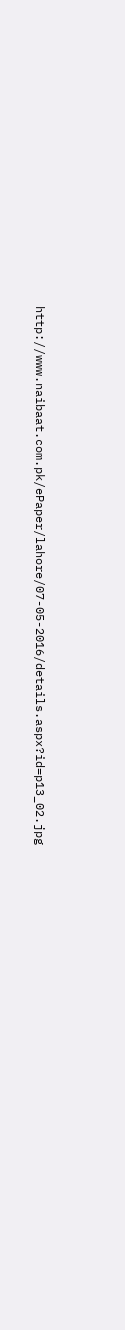http://www.naibaat.com.pk/ePaper/lahore/07-05-2016/details.aspx?id=p13_02.jpg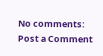No comments:
Post a Comment